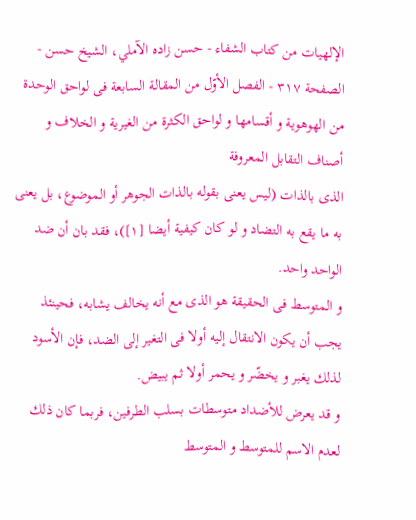الإلهيات من كتاب الشفاء - حسن زاده الآملي، الشيخ حسن - الصفحة ٣١٧ - الفصل الأوّل من المقالة السابعة فى لواحق الوحدة من الهوهوية و أقسامها و لواحق الكثرة من الغيرية و الخلاف و أصناف التقابل المعروفة
الذى بالذات (ليس يعنى بقوله بالذات الجوهر أو الموضوع، بل يعنى به ما يقع به التضاد و لو كان كيفية أيضا [١])، فقد بان أن ضد الواحد واحد.
و المتوسط فى الحقيقة هو الذى مع أنه يخالف يشابه، فحينئذ يجب أن يكون الانتقال إليه أولا فى التغير إلى الضد، فإن الأسود لذلك يغبر و يخضّر و يحمر أولا ثم يبيض.
و قد يعرض للأضداد متوسطات بسلب الطرفين، فربما كان ذلك لعدم الاسم للمتوسط و المتوسط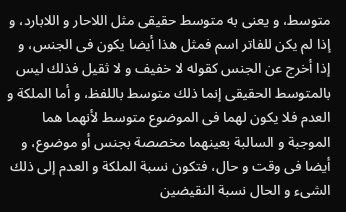متوسط، و يعنى به متوسط حقيقى مثل اللاحار و اللابارد، و إذا لم يكن للفاتر اسم فمثل هذا أيضا يكون فى الجنس، و إذا أخرج عن الجنس كقوله لا خفيف و لا ثقيل فذلك ليس بالمتوسط الحقيقى إنما ذلك متوسط باللفظ، و أما الملكة و العدم فلا يكون لهما فى الموضوع متوسط لأنهما هما الموجبة و السالبة بعينهما مخصصة بجنس أو موضوع، و أيضا فى وقت و حال، فتكون نسبة الملكة و العدم إلى ذلك الشىء و الحال نسبة النقيضين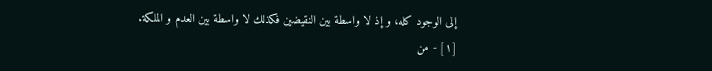إلى الوجود كله، و إذ لا واسطة بين النقيضين فكذلك لا واسطة بين العدم و الملكة.
[١] - من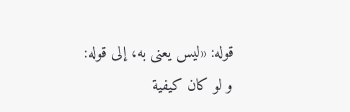قوله: «ليس يعنى به، إلى قوله: و لو كان كيفية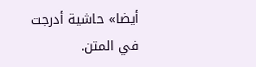أيضا» حاشية أدرجت في المتن.